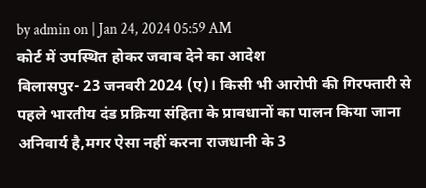by admin on | Jan 24, 2024 05:59 AM
कोर्ट में उपस्थित होकर जवाब देने का आदेश
बिलासपुर- 23 जनवरी 2024 (ए)। किसी भी आरोपी की गिरफ्तारी से पहले भारतीय दंड प्रक्रिया संहिता के प्रावधानों का पालन किया जाना अनिवार्य है,मगर ऐसा नहीं करना राजधानी के 3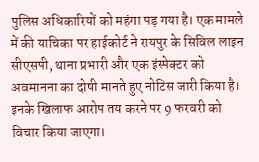पुलिस अधिकारियों को महंगा पड़ गया है। एक मामले में की याचिका पर हाईकोर्ट ने रायपुर के सिविल लाइन सीएसपी, थाना प्रभारी और एक इंस्पेक्टर को अवमानना का दोषी मानते हुए नोटिस जारी किया है। इनके खिलाफ आरोप तय करने पर 9 फरवरी को विचार किया जाएगा।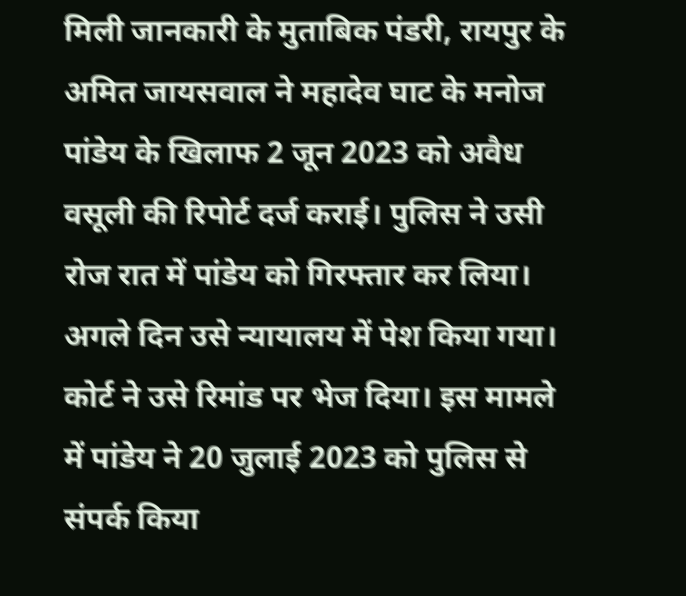मिली जानकारी के मुताबिक पंडरी, रायपुर के अमित जायसवाल ने महादेव घाट के मनोज पांडेय के खिलाफ 2 जून 2023 को अवैध वसूली की रिपोर्ट दर्ज कराई। पुलिस ने उसी रोज रात में पांडेय को गिरफ्तार कर लिया। अगले दिन उसे न्यायालय में पेश किया गया। कोर्ट ने उसे रिमांड पर भेज दिया। इस मामले में पांडेय ने 20 जुलाई 2023 को पुलिस से संपर्क किया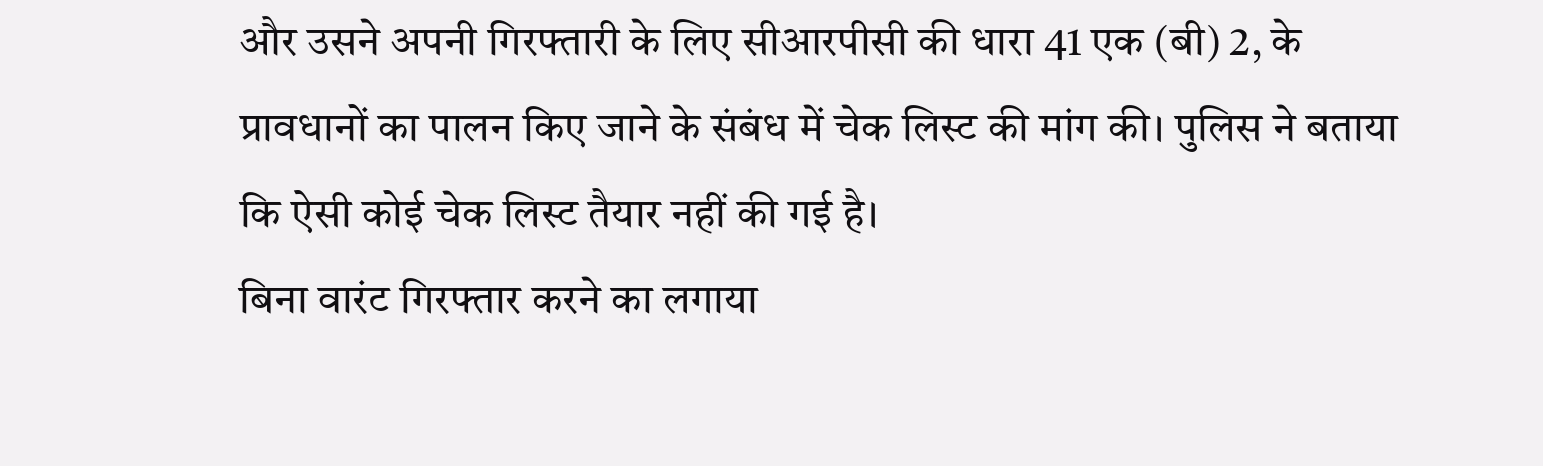और उसने अपनी गिरफ्तारी के लिए सीआरपीसी की धारा 41 एक (बी) 2, के प्रावधानों का पालन किए जाने के संबंध में चेक लिस्ट की मांग की। पुलिस ने बताया कि ऐसी कोई चेक लिस्ट तैयार नहीं की गई है।
बिना वारंट गिरफ्तार करने का लगाया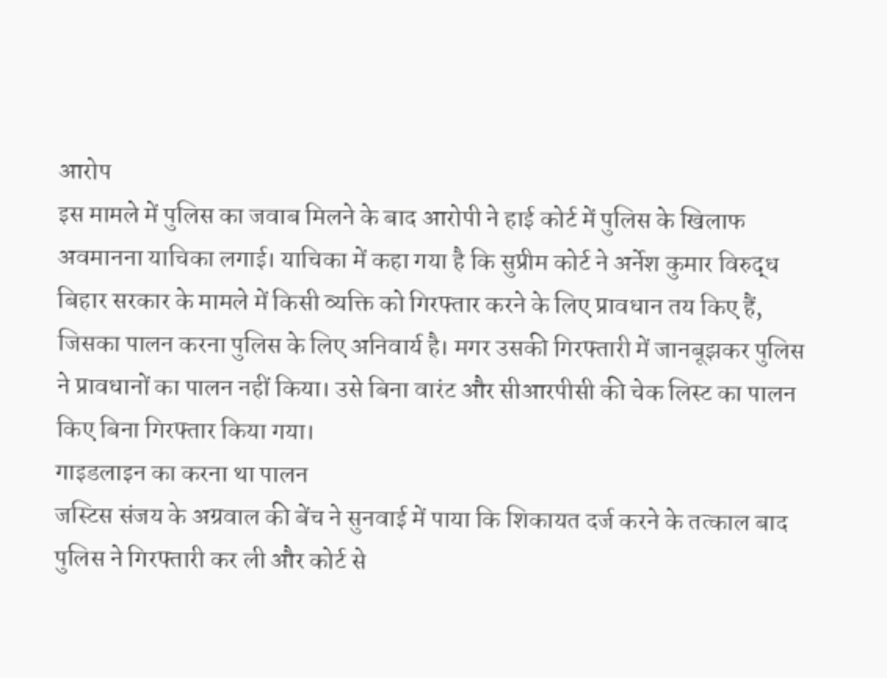आरोप
इस मामले में पुलिस का जवाब मिलने के बाद आरोपी ने हाई कोर्ट में पुलिस के खिलाफ अवमानना याचिका लगाई। याचिका में कहा गया है कि सुप्रीम कोर्ट ने अर्नेश कुमार विरुद्ध बिहार सरकार के मामले में किसी व्यक्ति को गिरफ्तार करने के लिए प्रावधान तय किए हैं, जिसका पालन करना पुलिस के लिए अनिवार्य है। मगर उसकी गिरफ्तारी में जानबूझकर पुलिस ने प्रावधानों का पालन नहीं किया। उसे बिना वारंट और सीआरपीसी की चेक लिस्ट का पालन किए बिना गिरफ्तार किया गया।
गाइडलाइन का करना था पालन
जस्टिस संजय के अग्रवाल की बेंच ने सुनवाई में पाया कि शिकायत दर्ज करने के तत्काल बाद पुलिस ने गिरफ्तारी कर ली और कोर्ट से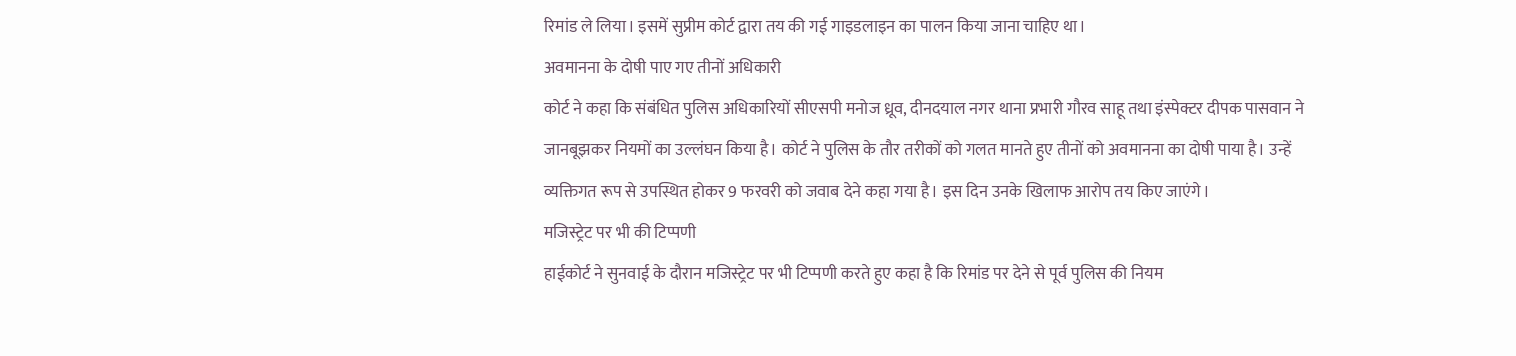रिमांड ले लिया। इसमें सुप्रीम कोर्ट द्वारा तय की गई गाइडलाइन का पालन किया जाना चाहिए था।
अवमानना के दोषी पाए गए तीनों अधिकारी
कोर्ट ने कहा कि संबंधित पुलिस अधिकारियों सीएसपी मनोज ध्रूव, दीनदयाल नगर थाना प्रभारी गौरव साहू तथा इंस्पेक्टर दीपक पासवान ने जानबूझकर नियमों का उल्लंघन किया है। कोर्ट ने पुलिस के तौर तरीकों को गलत मानते हुए तीनों को अवमानना का दोषी पाया है। उन्हें व्यक्तिगत रूप से उपस्थित होकर 9 फरवरी को जवाब देने कहा गया है। इस दिन उनके खिलाफ आरोप तय किए जाएंगे।
मजिस्ट्रेट पर भी की टिप्पणी
हाईकोर्ट ने सुनवाई के दौरान मजिस्ट्रेट पर भी टिप्पणी करते हुए कहा है कि रिमांड पर देने से पूर्व पुलिस की नियम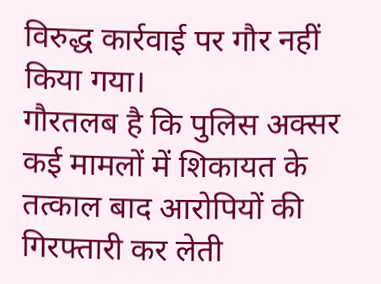विरुद्ध कार्रवाई पर गौर नहीं किया गया।
गौरतलब है कि पुलिस अक्सर कई मामलों में शिकायत के तत्काल बाद आरोपियों की गिरफ्तारी कर लेती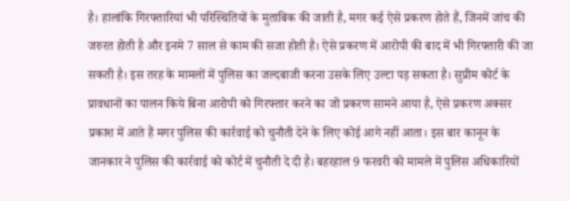है। हालांकि गिरफ्तारियां भी परिस्थितियों के मुताबिक की जाती है, मगर कई ऐसे प्रकरण होते हैं, जिनमें जांच की जरुरत होती है और इनमे 7 साल से काम की सजा होती है। ऐसे प्रकरण में आरोपी की बाद में भी गिरफ्तारी की जा सकती है। इस तरह के मामलों में पुलिस का जल्दबाजी करना उसके लिए उल्टा पड़ सकता है। सुप्रीम कोर्ट के प्रावधानों का पालन किये बिना आरोपी को गिरफ्तार करने का जो प्रकरण सामने आया है, ऐसे प्रकरण अक्सर प्रकाश में आते हैं मगर पुलिस की कार्रवाई को चुनौती देने के लिए कोई आगे नहीं आता। इस बार कानून के जानकार ने पुलिस की कार्रवाई को कोर्ट में चुनौती दे दी है। बहरहाल 9 फरवरी को मामले में पुलिस अधिकारियों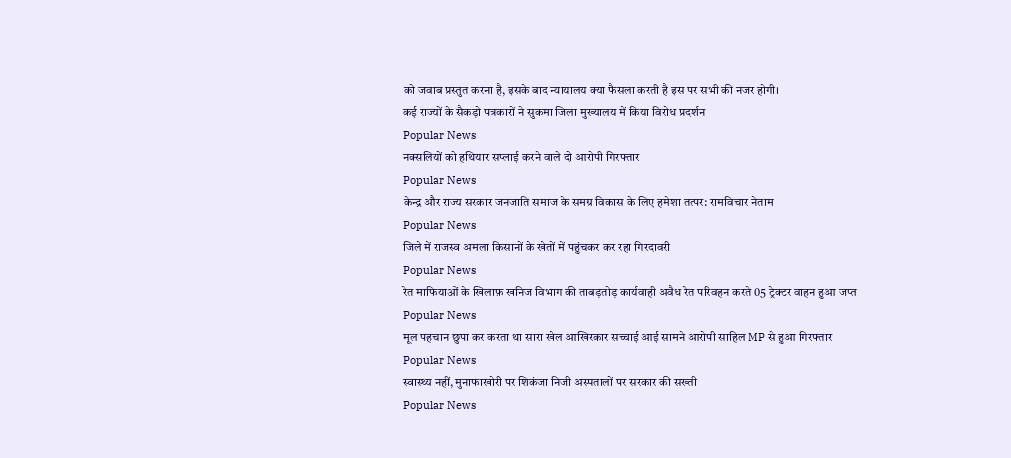को जवाब प्रस्तुत करना है, इसके बाद न्यायालय क्या फैसला करती है इस पर सभी की नजर होगी।
कई राज्यों के सैकड़ो पत्रकारों ने सुकमा जिला मुख्यालय में किया विरोध प्रदर्शन
Popular News
नक्सलियों को हथियार सप्लाई करने वाले दो आरोपी गिरफ्तार
Popular News
केन्द्र और राज्य सरकार जनजाति समाज के समग्र विकास के लिए हमेशा तत्पर: रामविचार नेताम
Popular News
जिले में राजस्व अमला किसानों के खेतों में पहुंचकर कर रहा गिरदावरी
Popular News
रेत माफियाओं के खिलाफ़ खनिज विभाग की ताबड़तोड़ कार्यवाही अवैध रेत परिवहन करते 05 ट्रेक्टर वाहन हुआ जप्त
Popular News
मूल पहचान छुपा कर करता था सारा खेल आखिरकार सच्चाई आई सामने आरोपी साहिल MP से हुआ गिरफ्तार
Popular News
स्वास्थ्य नहीं, मुनाफाखोरी पर शिकंजा निजी अस्पतालों पर सरकार की सख्ती
Popular News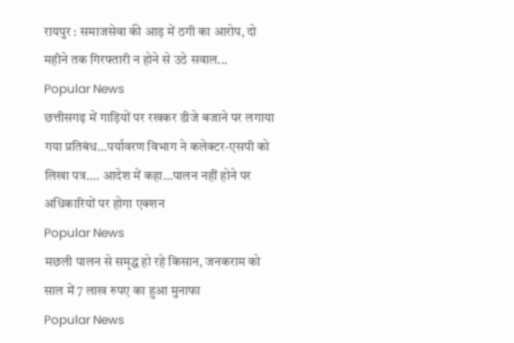रायपुर : समाजसेवा की आड़ में ठगी का आरोप, दो महीने तक गिरफ्तारी न होने से उठे सवाल...
Popular News
छत्तीसगढ़ में गाड़ियों पर रखकर डीजे बजाने पर लगाया गया प्रतिबंध…पर्यावरण विभाग ने कलेक्टर-एसपी को लिखा पत्र…. आदेश में कहा…पालन नहीं होने पर अधिकारियों पर होगा एक्शन
Popular News
मछली पालन से समृद्ध हो रहे किसान, जनकराम को साल में 7 लाख रुपए का हुआ मुनाफा
Popular News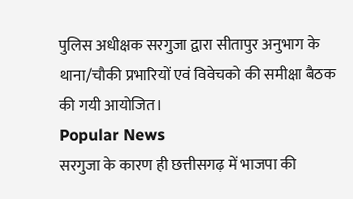पुलिस अधीक्षक सरगुजा द्वारा सीतापुर अनुभाग के थाना/चौकी प्रभारियों एवं विवेचको की समीक्षा बैठक की गयी आयोजित।
Popular News
सरगुजा के कारण ही छत्तीसगढ़ में भाजपा की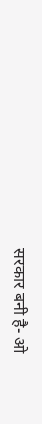सरकार बनी है- ओ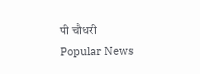पी चौधरी
Popular News